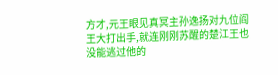方才,元王眼见真冥主孙逸扬对九位阎王大打出手,就连刚刚苏醒的楚江王也没能逃过他的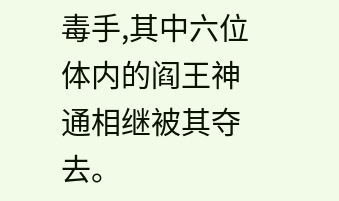毒手,其中六位体内的阎王神通相继被其夺去。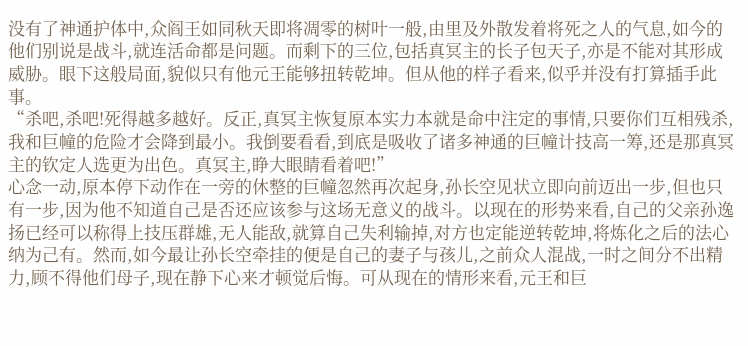没有了神通护体中,众阎王如同秋天即将凋零的树叶一般,由里及外散发着将死之人的气息,如今的他们别说是战斗,就连活命都是问题。而剩下的三位,包括真冥主的长子包天子,亦是不能对其形成威胁。眼下这般局面,貌似只有他元王能够扭转乾坤。但从他的样子看来,似乎并没有打算插手此事。
“杀吧,杀吧!死得越多越好。反正,真冥主恢复原本实力本就是命中注定的事情,只要你们互相残杀,我和巨幢的危险才会降到最小。我倒要看看,到底是吸收了诸多神通的巨幢计技高一筹,还是那真冥主的钦定人选更为出色。真冥主,睁大眼睛看着吧!”
心念一动,原本停下动作在一旁的休整的巨幢忽然再次起身,孙长空见状立即向前迈出一步,但也只有一步,因为他不知道自己是否还应该参与这场无意义的战斗。以现在的形势来看,自己的父亲孙逸扬已经可以称得上技压群雄,无人能敌,就算自己失利输掉,对方也定能逆转乾坤,将炼化之后的法心纳为己有。然而,如今最让孙长空牵挂的便是自己的妻子与孩儿,之前众人混战,一时之间分不出精力,顾不得他们母子,现在静下心来才顿觉后悔。可从现在的情形来看,元王和巨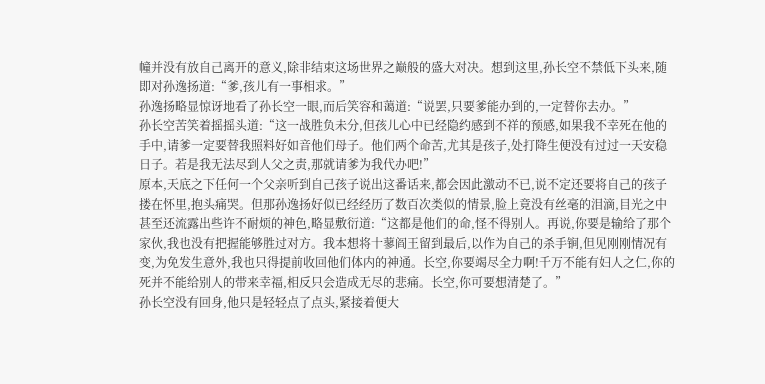幢并没有放自己离开的意义,除非结束这场世界之巅般的盛大对决。想到这里,孙长空不禁低下头来,随即对孙逸扬道:“爹,孩儿有一事相求。”
孙逸扬略显惊讶地看了孙长空一眼,而后笑容和蔼道:“说罢,只要爹能办到的,一定替你去办。”
孙长空苦笑着摇摇头道:“这一战胜负未分,但孩儿心中已经隐约感到不祥的预感,如果我不幸死在他的手中,请爹一定要替我照料好如音他们母子。他们两个命苦,尤其是孩子,处打降生便没有过过一天安稳日子。若是我无法尽到人父之责,那就请爹为我代办吧!”
原本,天底之下任何一个父亲听到自己孩子说出这番话来,都会因此激动不已,说不定还要将自己的孩子搂在怀里,抱头痛哭。但那孙逸扬好似已经经历了数百次类似的情景,脸上竟没有丝毫的泪滴,目光之中甚至还流露出些许不耐烦的神色,略显敷衍道:“这都是他们的命,怪不得别人。再说,你要是输给了那个家伙,我也没有把握能够胜过对方。我本想将十蓼阎王留到最后,以作为自己的杀手锏,但见刚刚情况有变,为免发生意外,我也只得提前收回他们体内的神通。长空,你要竭尽全力啊!千万不能有妇人之仁,你的死并不能给别人的带来幸福,相反只会造成无尽的悲痛。长空,你可要想清楚了。”
孙长空没有回身,他只是轻轻点了点头,紧接着便大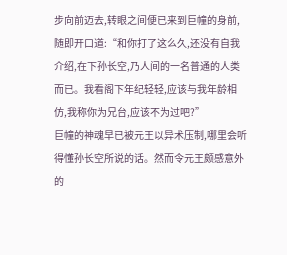步向前迈去,转眼之间便已来到巨幢的身前,随即开口道:“和你打了这么久,还没有自我介绍,在下孙长空,乃人间的一名普通的人类而已。我看阁下年纪轻轻,应该与我年龄相仿,我称你为兄台,应该不为过吧?”
巨幢的神魂早已被元王以异术压制,哪里会听得懂孙长空所说的话。然而令元王颇感意外的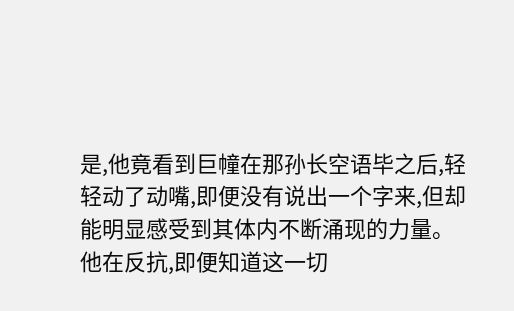是,他竟看到巨幢在那孙长空语毕之后,轻轻动了动嘴,即便没有说出一个字来,但却能明显感受到其体内不断涌现的力量。他在反抗,即便知道这一切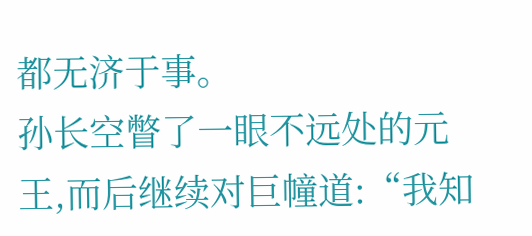都无济于事。
孙长空瞥了一眼不远处的元王,而后继续对巨幢道:“我知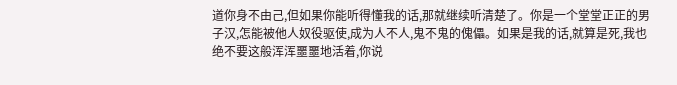道你身不由己,但如果你能听得懂我的话,那就继续听清楚了。你是一个堂堂正正的男子汉,怎能被他人奴役驱使,成为人不人,鬼不鬼的傀儡。如果是我的话,就算是死,我也绝不要这般浑浑噩噩地活着,你说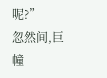呢?”
忽然间,巨幢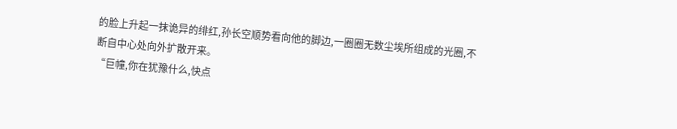的脸上升起一抹诡异的绯红,孙长空顺势看向他的脚边,一圈圈无数尘埃所组成的光圈,不断自中心处向外扩散开来。
“巨幢,你在犹豫什么,快点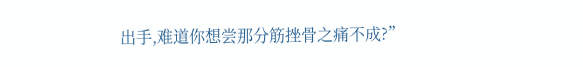出手,难道你想尝那分筋挫骨之痛不成?”